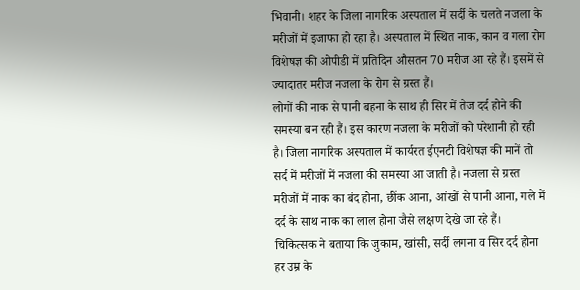भिवानी। शहर के जिला नागरिक अस्पताल में सर्दी के चलते नजला के मरीजों में इजाफा हो रहा है। अस्पताल में स्थित नाक, कान व गला रोग विशेषज्ञ की ओपीडी में प्रतिदिन औसतन 70 मरीज आ रहे हैं। इसमें से ज्यादातर मरीज नजला के रोग से ग्रस्त हैं।
लोगों की नाक से पानी बहना के साथ ही सिर में तेज दर्द होने की समस्या बन रही हैं। इस कारण नजला के मरीजों को परेशानी हो रही है। जिला नागरिक अस्पताल में कार्यरत ईएनटी विशेषज्ञ की मानें तो सर्द में मरीजों में नजला की समस्या आ जाती है। नजला से ग्रस्त मरीजों में नाक का बंद होना, छींक आना, आंखों से पानी आना, गले में दर्द के साथ नाक का लाल होना जैसे लक्षण देखे जा रहे हैं।
चिकित्सक ने बताया कि जुकाम, खांसी, सर्दी लगना व सिर दर्द होना हर उम्र के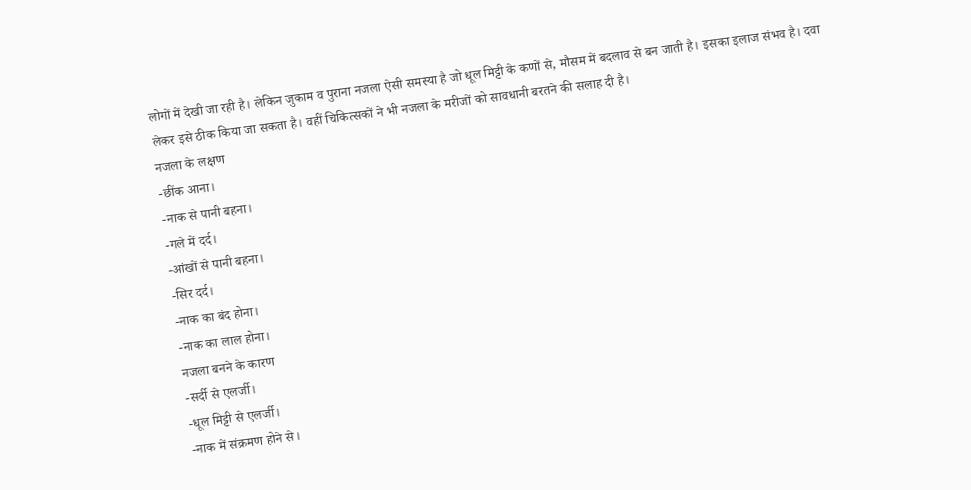लोगों में देखी जा रही है। लेकिन जुकाम व पुराना नजला ऐसी समस्या है जो धूल मिट्टी के कणों से, मौसम में बदलाव से बन जाती है। इसका इलाज संभव है। दवा लेकर इसे ठीक किया जा सकता है। वहीं चिकित्सकों ने भी नजला के मरीजों को सावधानी बरतने की सलाह दी है।
नजला के लक्षण
-छींक आना।
-नाक से पानी बहना।
-गले में दर्द।
-आंखों से पानी बहना।
-सिर दर्द।
-नाक का बंद होना।
-नाक का लाल होना।
नजला बनने के कारण
-सर्दी से एलर्जी।
-धूल मिट्टी से एलर्जी।
-नाक में संक्रमण होने से।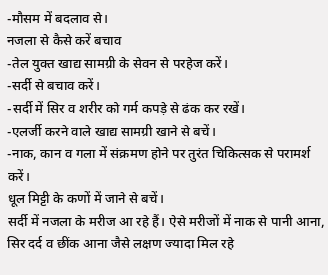-मौसम में बदलाव से।
नजला से कैसे करें बचाव
-तेल युक्त खाद्य सामग्री के सेवन से परहेज करें।
-सर्दी से बचाव करें।
-सर्दी में सिर व शरीर को गर्म कपड़े से ढंक कर रखें।
-एलर्जी करने वाले खाद्य सामग्री खाने से बचें।
-नाक, कान व गला में संक्रमण होने पर तुरंत चिकित्सक से परामर्श करें।
धूल मिट्टी के कणों में जाने से बचें।
सर्दी में नजला के मरीज आ रहे हैं। ऐसे मरीजों में नाक से पानी आना, सिर दर्द व छींक आना जैसे लक्षण ज्यादा मिल रहे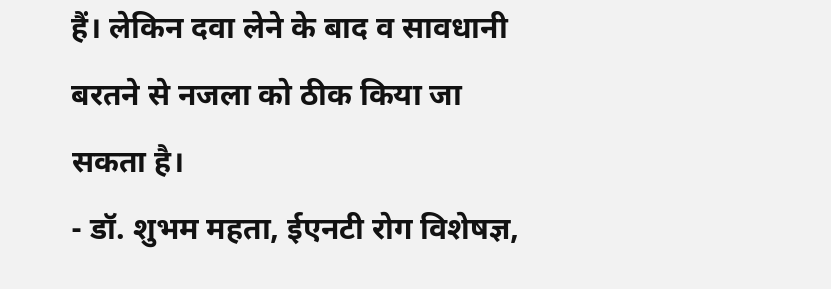हैं। लेकिन दवा लेने के बाद व सावधानी बरतने से नजला को ठीक किया जा सकता है।
- डॉ. शुभम महता, ईएनटी रोग विशेषज्ञ,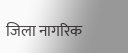जिला नागरिक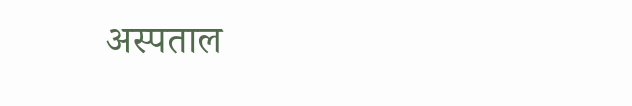अस्पताल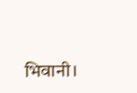भिवानी।